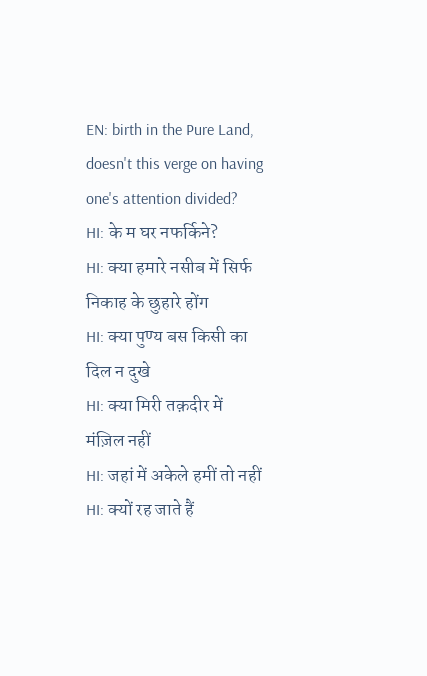EN: birth in the Pure Land, doesn't this verge on having one's attention divided?
HI: के म घर नफर्किने?
HI: क्या हमारे नसीब में सिर्फ निकाह के छुहारे होंग
HI: क्या पुण्य बस किसी का दिल न दुखे
HI: क्या मिरी तक़दीर में मंज़िल नहीं
HI: जहां में अकेले हमीं तो नहीं
HI: क्यों रह जाते हैं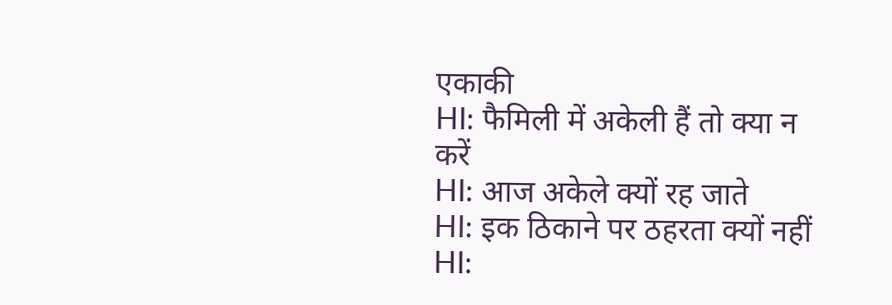एकाकी
HI: फैमिली में अकेली हैं तो क्या न करें
HI: आज अकेले क्यों रह जाते
HI: इक ठिकाने पर ठहरता क्यों नहीं
HI: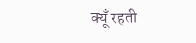क्यूँ रहती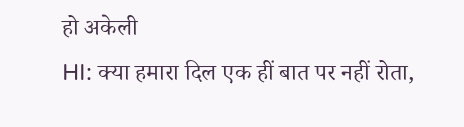हो अकेली
HI: क्या हमारा दिल एक हीं बात पर नहीं रोता,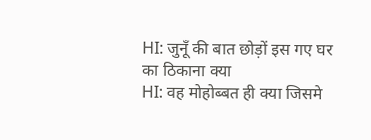HI: जुनूँ की बात छोड़ों इस गए घर का ठिकाना क्या
HI: वह मोहोब्बत ही क्या जिसमे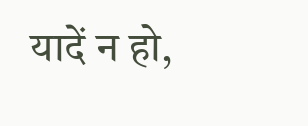यादें न हो,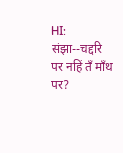HI: संझा--चद्दरि पर नहिं तँ माँथ पर?